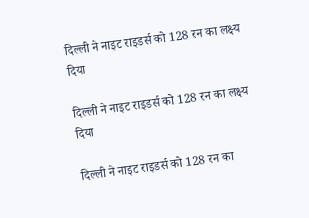दिल्ली ने नाइट राइडर्स को 128 रन का लक्ष्य दिया

दिल्ली ने नाइट राइडर्स को 128 रन का लक्ष्य दिया

दिल्ली ने नाइट राइडर्स को 128 रन का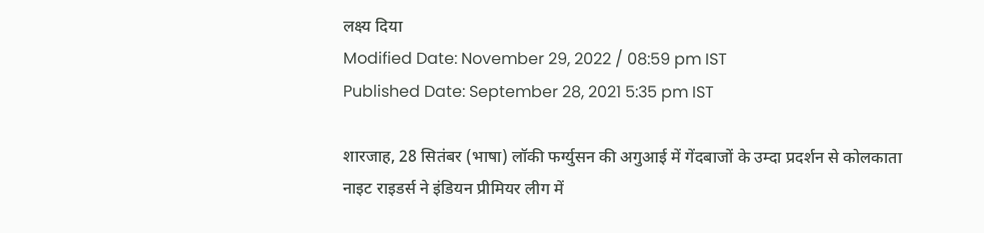लक्ष्य दिया
Modified Date: November 29, 2022 / 08:59 pm IST
Published Date: September 28, 2021 5:35 pm IST

शारजाह, 28 सितंबर (भाषा) लॉकी फर्ग्युसन की अगुआई में गेंदबाजों के उम्दा प्रदर्शन से कोलकाता नाइट राइडर्स ने इंडियन प्रीमियर लीग में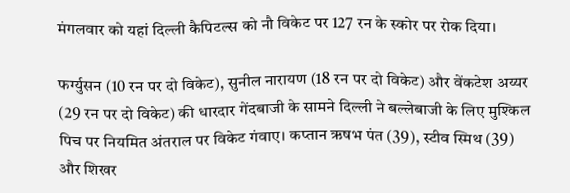मंगलवार को यहां दिल्ली कैपिटल्स को नौ विकेट पर 127 रन के स्कोर पर रोक दिया।

फर्ग्युसन (10 रन पर दो विकेट), सुनील नारायण (18 रन पर दो विकेट) और वेंकटेश अय्यर (29 रन पर दो विकेट) की धारदार गेंदबाजी के सामने दिल्ली ने बल्लेबाजी के लिए मुश्किल पिच पर नियमित अंतराल पर विकेट गंवाए। कप्तान ऋषभ पंत (39), स्टीव स्मिथ (39) और शिखर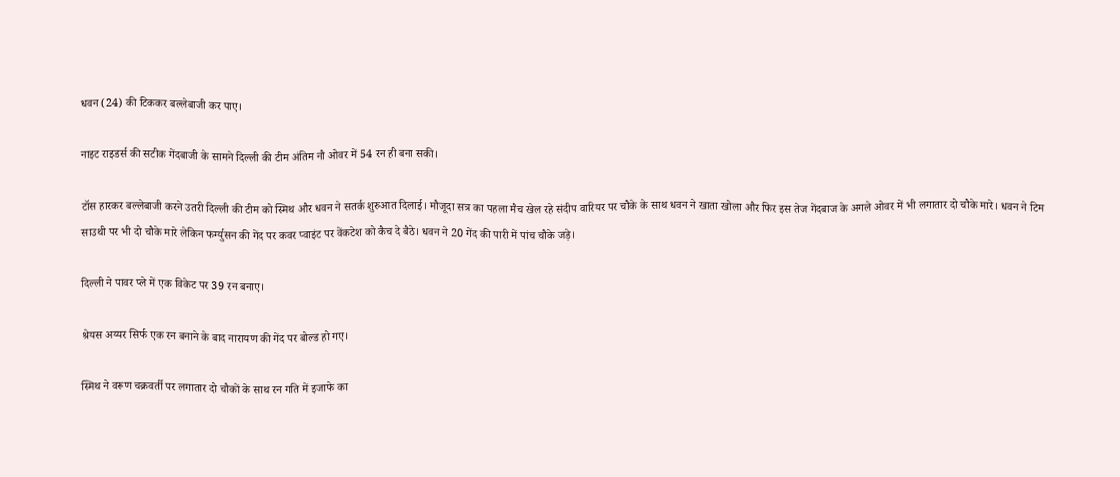धवन (24) की टिककर बल्लेबाजी कर पाए।

नाइट राइडर्स की सटीक गेंदबाजी के सामने दिल्ली की टीम अंतिम नौ ओवर में 54 रन ही बना सकी।

टॉस हारकर बल्लेबाजी करने उतरी दिल्ली की टीम को स्मिथ और धवन ने सतर्क शुरुआत दिलाई। मौजूदा सत्र का पहला मैच खेल रहे संदीप वारियर पर चौके के साथ धवन ने खाता खोला और फिर इस तेज गेंदबाज के अगले ओवर में भी लगातार दो चौके मारे। धवन ने टिम साउथी पर भी दो चौके मारे लेकिन फर्ग्युसन की गेंद पर कवर प्वाइंट पर वेंकटेश को कैच दे बैठे। धवन ने 20 गेंद की पारी में पांच चौके जड़े।

दिल्ली ने पावर प्ले में एक विकेट पर 39 रन बनाए।

श्रेयस अय्यर सिर्फ एक रन बनाने के बाद नारायण की गेंद पर बोल्ड हो गए।

स्मिथ ने वरूण चक्रवर्ती पर लगातार दो चौकों के साथ रन गति में इजाफे का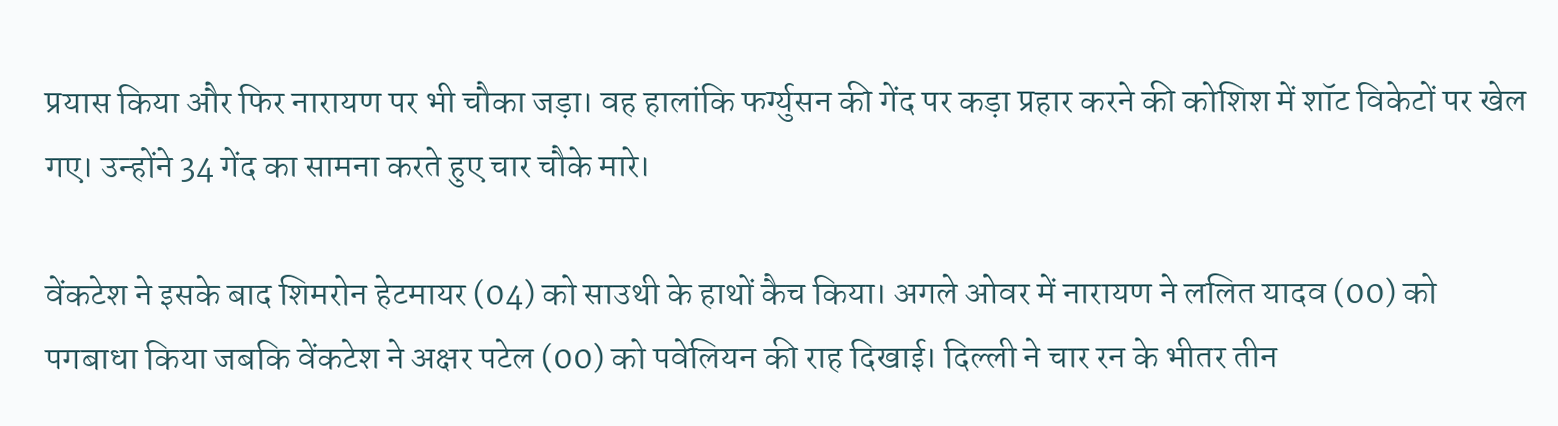प्रयास किया और फिर नारायण पर भी चौका जड़ा। वह हालांकि फर्ग्युसन की गेंद पर कड़ा प्रहार करने की कोशिश में शॉट विकेटों पर खेल गए। उन्होंने 34 गेंद का सामना करते हुए चार चौके मारे।

वेंकटेश ने इसके बाद शिमरोन हेटमायर (04) को साउथी के हाथों कैच किया। अगले ओवर में नारायण ने ललित यादव (00) को पगबाधा किया जबकि वेंकटेश ने अक्षर पटेल (00) को पवेलियन की राह दिखाई। दिल्ली ने चार रन के भीतर तीन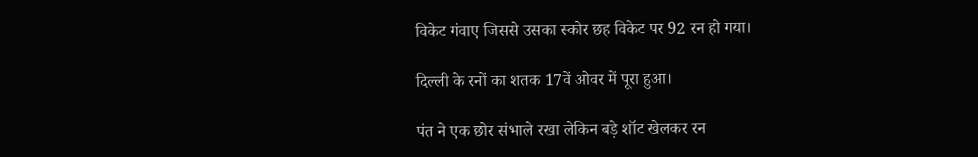विकेट गंवाए जिससे उसका स्कोर छह विकेट पर 92 रन हो गया।

दिल्ली के रनों का शतक 17वें ओवर में पूरा हुआ।

पंत ने एक छोर संभाले रखा लेकिन बड़े शॉट खेलकर रन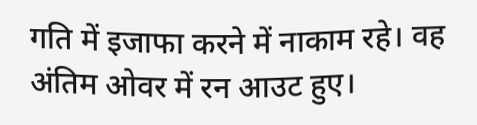गति में इजाफा करने में नाकाम रहे। वह अंतिम ओवर में रन आउट हुए।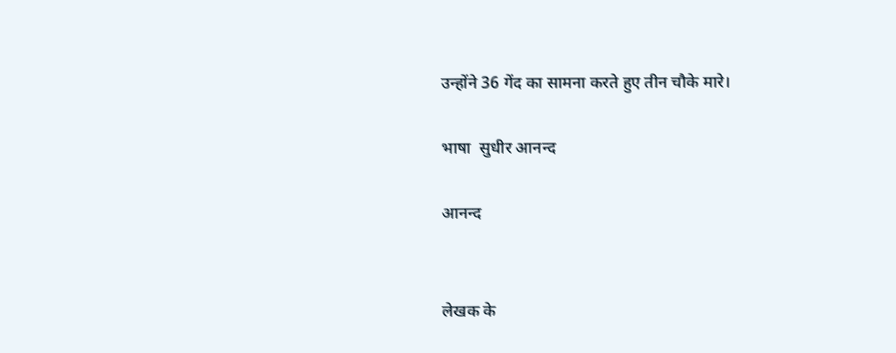उन्होंने 36 गेंद का सामना करते हुए तीन चौके मारे।

भाषा  सुधीर आनन्द

आनन्द


लेखक के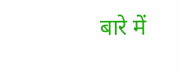बारे में